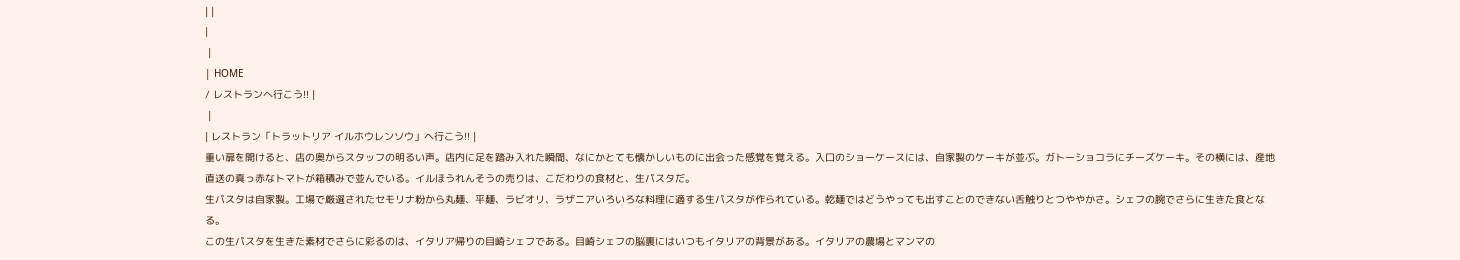| |
|
 |
| HOME
/ レストランへ行こう!! |
 |
| レストラン「トラットリア イルホウレンソウ」ヘ行こう!! |
重い扉を開けると、店の奥からスタッフの明るい声。店内に足を踏み入れた瞬間、なにかとても懐かしいものに出会った感覚を覚える。入口のショーケースには、自家製のケーキが並ぶ。ガトーショコラにチーズケーキ。その横には、産地直送の真っ赤なトマトが箱積みで並んでいる。イルほうれんそうの売りは、こだわりの食材と、生パスタだ。
生パスタは自家製。工場で厳選されたセモリナ粉から丸麺、平麺、ラビオリ、ラザニアいろいろな料理に適する生パスタが作られている。乾麺ではどうやっても出すことのできない舌触りとつややかさ。シェフの腕でさらに生きた食となる。
この生パスタを生きた素材でさらに彩るのは、イタリア帰りの目崎シェフである。目崎シェフの脳裏にはいつもイタリアの背景がある。イタリアの農場とマンマの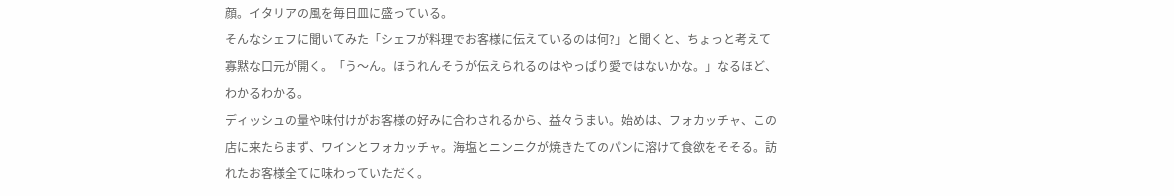顔。イタリアの風を毎日皿に盛っている。
そんなシェフに聞いてみた「シェフが料理でお客様に伝えているのは何?」と聞くと、ちょっと考えて寡黙な口元が開く。「う〜ん。ほうれんそうが伝えられるのはやっぱり愛ではないかな。」なるほど、わかるわかる。
ディッシュの量や味付けがお客様の好みに合わされるから、益々うまい。始めは、フォカッチャ、この店に来たらまず、ワインとフォカッチャ。海塩とニンニクが焼きたてのパンに溶けて食欲をそそる。訪れたお客様全てに味わっていただく。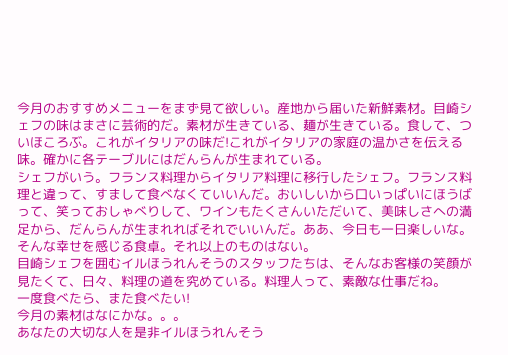今月のおすすめメニューをまず見て欲しい。産地から届いた新鮮素材。目崎シェフの味はまさに芸術的だ。素材が生きている、麺が生きている。食して、ついほころぶ。これがイタリアの味だ!これがイタリアの家庭の温かさを伝える味。確かに各テーブルにはだんらんが生まれている。
シェフがいう。フランス料理からイタリア料理に移行したシェフ。フランス料理と違って、すまして食べなくていいんだ。おいしいから口いっぱいにほうばって、笑っておしゃべりして、ワインもたくさんいただいて、美味しさへの満足から、だんらんが生まれればそれでいいんだ。ああ、今日も一日楽しいな。そんな幸せを感じる食卓。それ以上のものはない。
目崎シェフを囲むイルほうれんそうのスタッフたちは、そんなお客様の笑顔が見たくて、日々、料理の道を究めている。料理人って、素敵な仕事だね。
一度食べたら、また食べたい!
今月の素材はなにかな。。。
あなたの大切な人を是非イルほうれんそう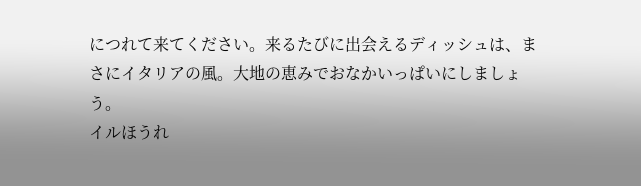につれて来てください。来るたびに出会えるディッシュは、まさにイタリアの風。大地の恵みでおなかいっぱいにしましょう。
イルほうれ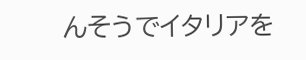んそうでイタリアを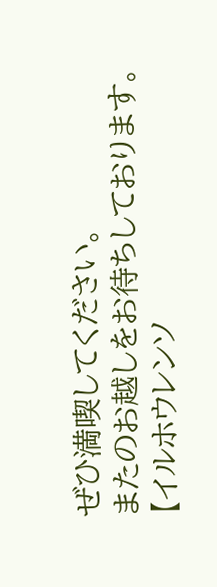ぜひ満喫してください。
またのお越しをお待ちしております。
【イルホウレンソ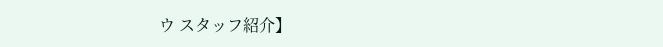ウ スタッフ紹介】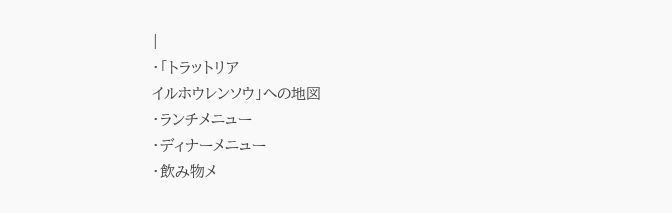|
・「トラットリア
イルホウレンソウ」への地図
・ランチメニュー
・ディナーメニュー
・飲み物メ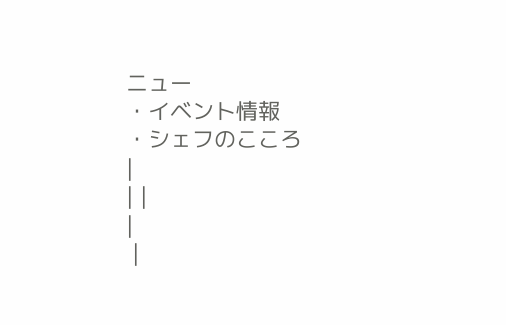ニュー
・イベント情報
・シェフのこころ
|
| |
|
 |